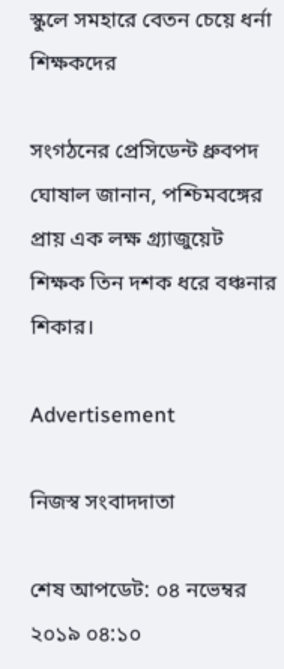স্কুলে সমহারে বেতন চেয়ে ধর্না শিক্ষকদের

সংগঠনের প্রেসিডেন্ট ধ্রুবপদ ঘোষাল জানান, পশ্চিমবঙ্গের প্রায় এক লক্ষ গ্র্যাজুয়েট শিক্ষক তিন দশক ধরে বঞ্চনার শিকার।

Advertisement

নিজস্ব সংবাদদাতা

শেষ আপডেট: ০৪ নভেম্বর ২০১৯ ০৪:১০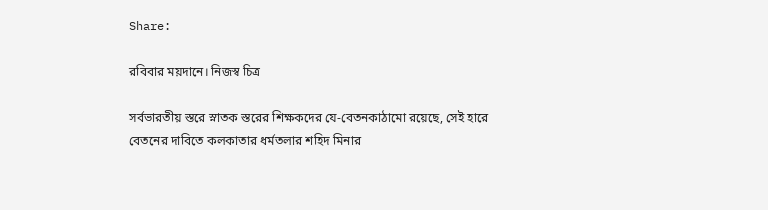Share:

রবিবার ময়দানে। নিজস্ব চিত্র

সর্বভারতীয় স্তরে স্নাতক স্তরের শিক্ষকদের যে-বেতনকাঠামো রয়েছে, সেই হারে বেতনের দাবিতে কলকাতার ধর্মতলার শহিদ মিনার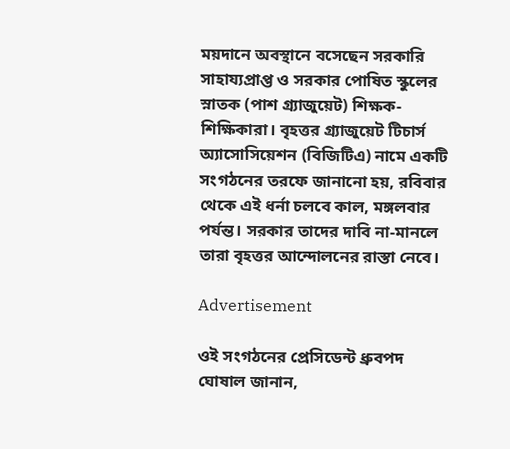ময়দানে অবস্থানে বসেছেন সরকারি সাহায্যপ্রাপ্ত ও সরকার পোষিত স্কুলের স্নাতক (পাশ গ্র্যাজুয়েট) শিক্ষক-শিক্ষিকারা। বৃহত্তর গ্র্যাজুয়েট টিচার্স অ্যাসোসিয়েশন (বিজিটিএ) নামে একটি সংগঠনের তরফে জানানো হয়, রবিবার থেকে এই ধর্না চলবে কাল, মঙ্গলবার পর্যন্ত। সরকার তাদের দাবি না-মানলে তারা বৃহত্তর আন্দোলনের রাস্তা নেবে।

Advertisement

ওই সংগঠনের প্রেসিডেন্ট ধ্রুবপদ ঘোষাল জানান,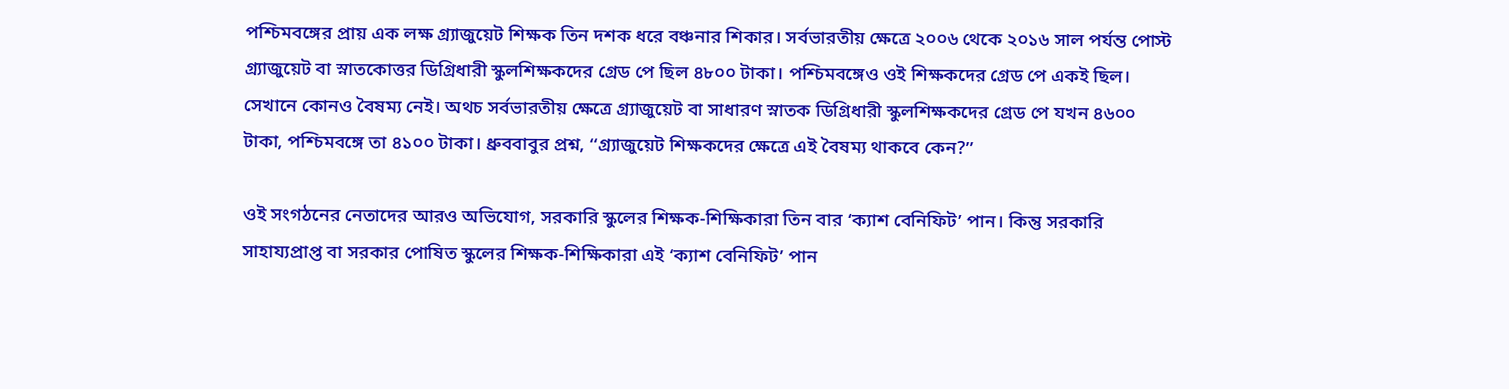পশ্চিমবঙ্গের প্রায় এক লক্ষ গ্র্যাজুয়েট শিক্ষক তিন দশক ধরে বঞ্চনার শিকার। সর্বভারতীয় ক্ষেত্রে ২০০৬ থেকে ২০১৬ সাল পর্যন্ত পোস্ট গ্র্যাজুয়েট বা স্নাতকোত্তর ডিগ্রিধারী স্কুলশিক্ষকদের গ্রেড পে ছিল ৪৮০০ টাকা। পশ্চিমবঙ্গেও ওই শিক্ষকদের গ্রেড পে একই ছিল। সেখানে কোনও বৈষম্য নেই। অথচ সর্বভারতীয় ক্ষেত্রে গ্র্যাজুয়েট বা সাধারণ স্নাতক ডিগ্রিধারী স্কুলশিক্ষকদের গ্রেড পে যখন ৪৬০০ টাকা, পশ্চিমবঙ্গে তা ৪১০০ টাকা। ধ্রুববাবুর প্রশ্ন, ‘‘গ্র্যাজুয়েট শিক্ষকদের ক্ষেত্রে এই বৈষম্য থাকবে কেন?’’

ওই সংগঠনের নেতাদের আরও অভিযোগ, সরকারি স্কুলের শিক্ষক-শিক্ষিকারা তিন বার ‘ক্যাশ বেনিফিট’ পান। কিন্তু সরকারি সাহায্যপ্রাপ্ত বা সরকার পোষিত স্কুলের শিক্ষক-শিক্ষিকারা এই ‘ক্যাশ বেনিফিট’ পান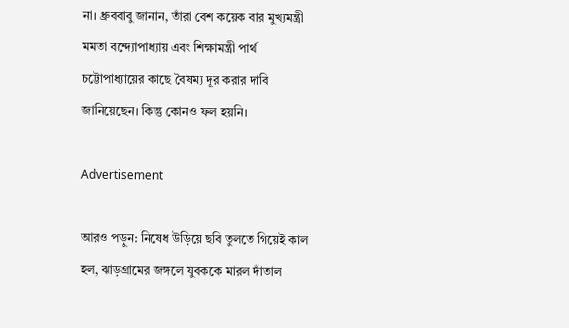না। ধ্রুববাবু জানান, তাঁরা বেশ কয়েক বার মুখ্যমন্ত্রী মমতা বন্দ্যোপাধ্যায় এবং শিক্ষামন্ত্রী পার্থ চট্টোপাধ্যায়ের কাছে বৈষম্য দূর করার দাবি জানিয়েছেন। কিন্তু কোনও ফল হয়নি।

Advertisement

আরও পড়ুন: নিষেধ উড়িয়ে ছবি তুলতে গিয়েই কাল হল, ঝাড়গ্রামের জঙ্গলে যুবককে মারল দাঁতাল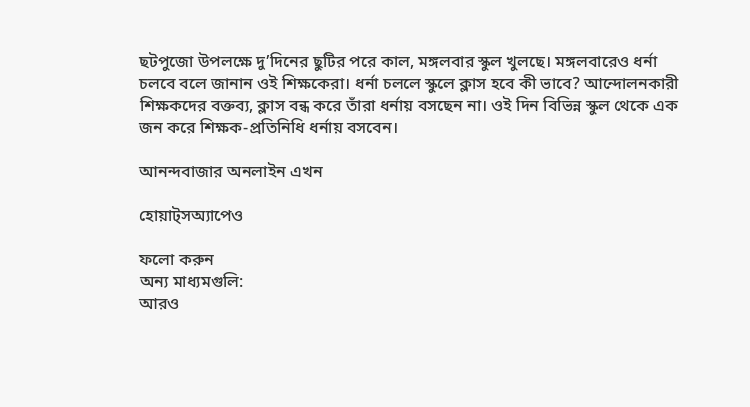ছটপুজো উপলক্ষে দু’দিনের ছুটির পরে কাল, মঙ্গলবার স্কুল খুলছে। মঙ্গলবারেও ধর্না চলবে বলে জানান ওই শিক্ষকেরা। ধর্না চললে স্কুলে ক্লাস হবে কী ভাবে? আন্দোলনকারী শিক্ষকদের বক্তব্য, ক্লাস বন্ধ করে তাঁরা ধর্নায় বসছেন না। ওই দিন বিভিন্ন স্কুল থেকে এক জন করে শিক্ষক-প্রতিনিধি ধর্নায় বসবেন।

আনন্দবাজার অনলাইন এখন

হোয়াট্‌সঅ্যাপেও

ফলো করুন
অন্য মাধ্যমগুলি:
আরও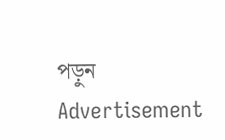পড়ুন
Advertisement